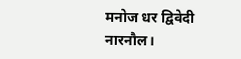मनोज धर द्विवेदी
नारनौल।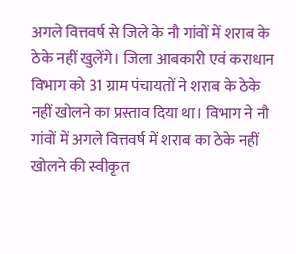अगले वित्तवर्ष से जिले के नौ गांवों में शराब के ठेके नहीं खुलेंगे। जिला आबकारी एवं कराधान विभाग को 31 ग्राम पंचायतों ने शराब के ठेके नहीं खोलने का प्रस्ताव दिया था। विभाग ने नौ गांवों में अगले वित्तवर्ष में शराब का ठेके नहीं खोलने की स्वीकृत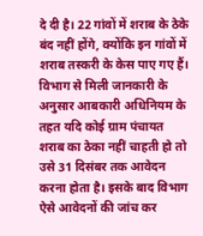दे दी है। 22 गांवों में शराब के ठेके बंद नहीं होंगे, क्योंकि इन गांवों में शराब तस्करी के केस पाए गए हैं।
विभाग से मिली जानकारी के अनुसार आबकारी अधिनियम के तहत यदि कोई ग्राम पंचायत शराब का ठेका नहीं चाहती हो तो उसे 31 दिसंबर तक आवेदन करना होता है। इसके बाद विभाग ऐसे आवेदनों की जांच कर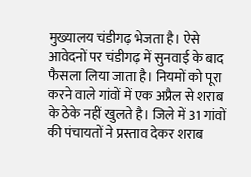मुख्यालय चंडीगढ़ भेजता है। ऐसे आवेदनों पर चंडीगढ़ में सुनवाई के बाद फैसला लिया जाता है। नियमों को पूरा करने वाले गांवों में एक अप्रैल से शराब के ठेके नहीं खुलते है। जिले में 31 गांवों की पंचायतों ने प्रस्ताव देकर शराब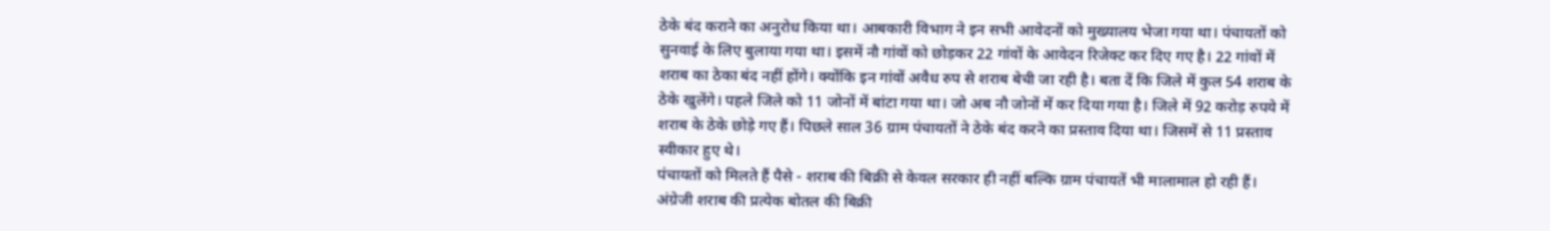ठेके बंद कराने का अनुरोध किया था। आबकारी विभाग ने इन सभी आवेदनों को मुख्यालय भेजा गया था। पंचायतों को सुनवाई के लिए बुलाया गया था। इसमें नौ गांवों को छोड़कर 22 गांवों के आवेदन रिजेक्ट कर दिए गए है। 22 गांवों में शराब का ठेका बंद नहीं होंगे। क्योंकि इन गांवों अवैध रुप से शराब बेची जा रही है। बता दें कि जिले में कुल 54 शराब के ठेके खुलेंगे। पहले जिले को 11 जोनों में बांटा गया था। जो अब नौ जोनों में कर दिया गया है। जिले में 92 करोड़ रुपये में शराब के ठेके छोड़े गए हैं। पिछले साल 36 ग्राम पंचायतों ने ठेके बंद करने का प्रस्ताव दिया था। जिसमें से 11 प्रस्ताव स्वीकार हुए थे।
पंचायतों को मिलते हैं पैसे - शराब की बिक्री से केवल सरकार ही नहीं बल्कि ग्राम पंचायतें भी मालामाल हो रही हैं। अंग्रेजी शराब की प्रत्येक बोतल की बिक्री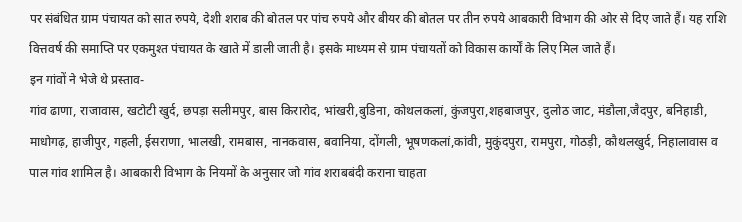पर संबंधित ग्राम पंचायत को सात रुपये, देशी शराब की बोतल पर पांच रुपये और बीयर की बोतल पर तीन रुपये आबकारी विभाग की ओर से दिए जाते हैं। यह राशि वित्तवर्ष की समाप्ति पर एकमुश्त पंचायत के खाते में डाली जाती है। इसके माध्यम से ग्राम पंचायतों को विकास कार्यों के लिए मिल जाते हैं।
इन गांवों ने भेजे थे प्रस्ताव-
गांव ढाणा, राजावास, खटोटी खुर्द, छपड़ा सलीमपुर, बास किरारोद, भांखरी,बुडिना, कोथलकलां, कुंजपुरा,शहबाजपुर, दुलोठ जाट, मंडौला,जैदपुर, बनिहाडी, माधोगढ़, हाजीपुर, गहली, ईसराणा, भालखी, रामबास, नानकवास, बवानिया, दोंगली, भूषणकलां,कांवी, मुकुंदपुरा, रामपुरा, गोठड़ी, कौथलखुर्द, निहालावास व पाल गांव शामिल है। आबकारी विभाग के नियमों के अनुसार जो गांव शराबबंदी कराना चाहता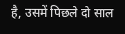है, उसमें पिछले दो साल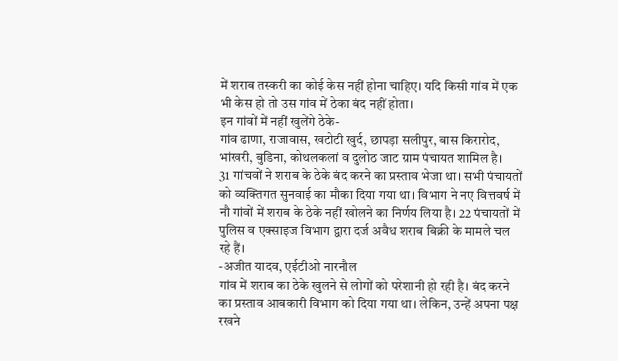में शराब तस्करी का कोई केस नहीं होना चाहिए। यदि किसी गांव में एक भी केस हो तो उस गांव में ठेका बंद नहीं होता।
इन गांवों में नहीं खुलेंगे ठेके-
गांव ढाणा, राजावास, खटोटी खुर्द, छापड़ा सलीपुर, बास किरारोद, भांखरी, बुडिना, कोथलकलां व दुलोठ जाट ग्राम पंचायत शामिल है।
31 गांचवों ने शराब के ठेके बंद करने का प्रस्ताव भेजा था। सभी पंचायतों को व्यक्तिगत सुनवाई का मौका दिया गया था। विभाग ने नए वित्तवर्ष में नौ गांवों में शराब के ठेके नहीं खोलने का निर्णय लिया है। 22 पंचायतों में पुलिस व एक्साइज विभाग द्वारा दर्ज अवैध शराब बिक्री के मामले चल रहे हैं।
-अजीत यादव, एईटीओ नारनौल
गांव में शराब का ठेके खुलने से लोगों को परेशानी हो रही है। बंद करने का प्रस्ताव आबकारी विभाग को दिया गया था। लेकिन, उन्हें अपना पक्ष रखने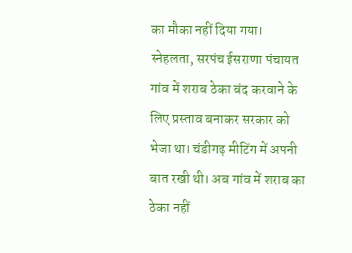का मौका नहीं दिया गया।
स्नेहलता, सरपंच ईसराणा पंचायत
गांव में शराब ठेका बंद करवाने के लिए प्रस्ताव बनाकर सरकार को भेजा था। चंडीगढ़ मीटिंग में अपनी बात रखी थी। अब गांव में शराब का ठेका नहीं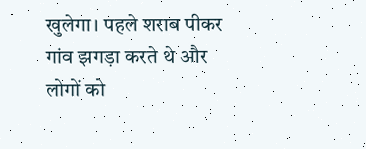खुलेगा। पहले शराब पीकर गांव झगड़ा करते थे और लोगों को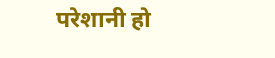परेशानी हो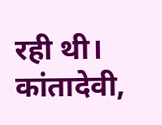रही थी।
कांतादेवी,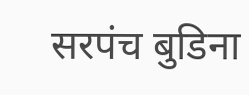सरपंच बुडिना